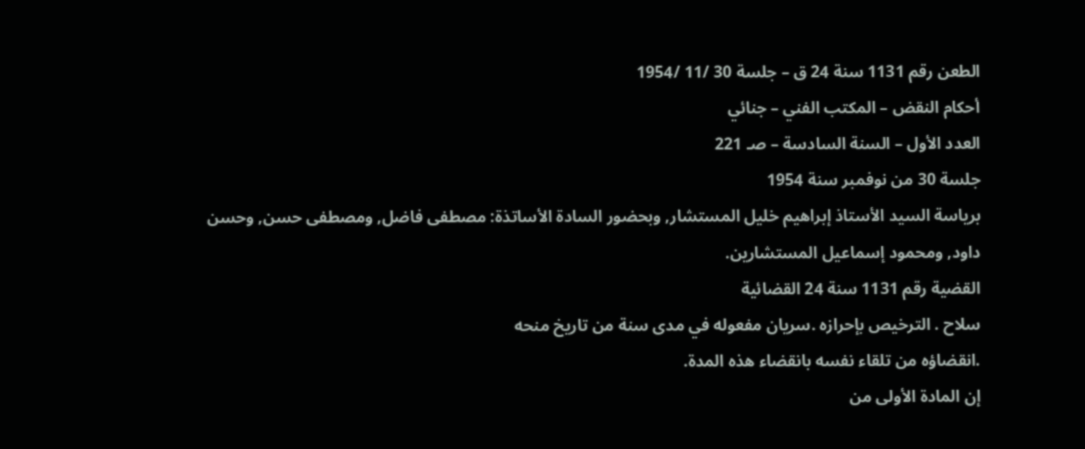الطعن رقم 1131 سنة 24 ق – جلسة 30 /11 /1954
أحكام النقض – المكتب الفني – جنائي
العدد الأول – السنة السادسة – صـ 221
جلسة 30 من نوفمبر سنة 1954
برياسة السيد الأستاذ إبراهيم خليل المستشار, وبحضور السادة الأساتذة: مصطفى فاضل, ومصطفى حسن, وحسن داود, ومحمود إسماعيل المستشارين.
القضية رقم 1131 سنة 24 القضائية
سلاح . الترخيص بإحرازه .سريان مفعوله في مدى سنة من تاريخ منحه
.انقضاؤه من تلقاء نفسه بانقضاء هذه المدة.
إن المادة الأولى من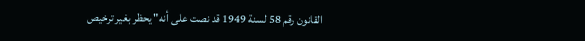القانون رقم 58 لسنة 1949 قد نصت على أنه" يحظر بغير ترخيص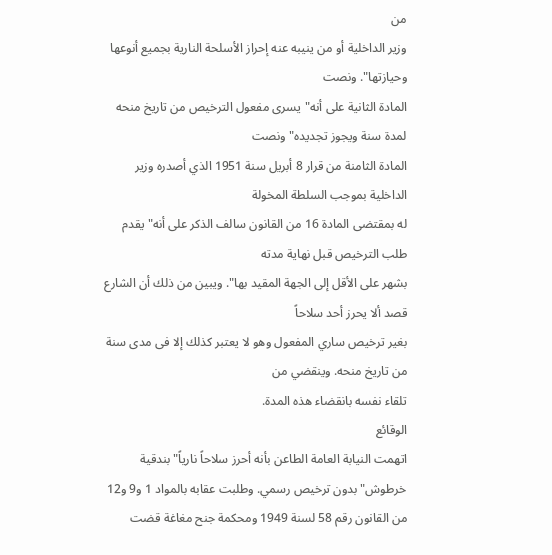من
وزير الداخلية أو من ينيبه عنه إحراز الأسلحة النارية بجميع أنوعها وحيازتها". ونصت
المادة الثانية على أنه"يسرى مفعول الترخيص من تاريخ منحه لمدة سنة ويجوز تجديده" ونصت
المادة الثامنة من قرار 8 أبريل سنة 1951 الذي أصدره وزير الداخلية بموجب السلطة المخولة
له بمقتضى المادة 16 من القانون سالف الذكر على أنه" يقدم طلب الترخيص قبل نهاية مدته
بشهر على الأقل إلى الجهة المقيد بها". ويبين من ذلك أن الشارع قصد ألا يحرز أحد سلاحاً
بغير ترخيص ساري المفعول وهو لا يعتبر كذلك إلا فى مدى سنة من تاريخ منحه. وينقضي من
تلقاء نفسه بانقضاء هذه المدة.
الوقائع
اتهمت النيابة العامة الطاعن بأنه أحرز سلاحاً نارياً"بندقية خرطوش" بدون ترخيص رسمي. وطلبت عقابه بالمواد 1 و9 و12 من القانون رقم 58 لسنة 1949 ومحكمة جنح مغاغة قضت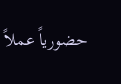حضورياً عملاً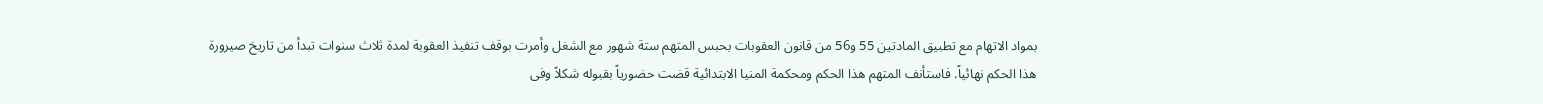بمواد الاتهام مع تطبيق المادتين 55 و56 من قانون العقوبات بحبس المتهم ستة شهور مع الشغل وأمرت بوقف تنفيذ العقوبة لمدة ثلاث سنوات تبدأ من تاريخ صيرورة هذا الحكم نهائياً. فاستأنف المتهم هذا الحكم ومحكمة المنيا الابتدائية قضت حضورياً بقبوله شكلاً وفى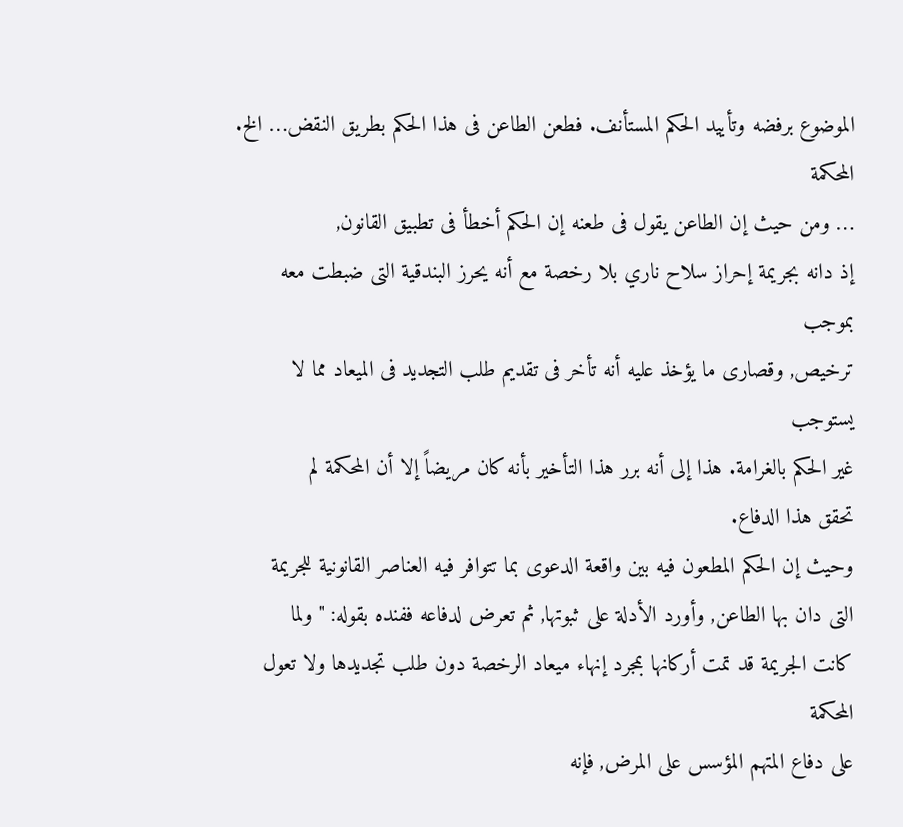الموضوع برفضه وتأييد الحكم المستأنف. فطعن الطاعن فى هذا الحكم بطريق النقض… الخ.
المحكمة
… ومن حيث إن الطاعن يقول فى طعنه إن الحكم أخطأ فى تطبيق القانون,
إذ دانه بجريمة إحراز سلاح ناري بلا رخصة مع أنه يحرز البندقية التى ضبطت معه بموجب
ترخيص, وقصارى ما يؤخذ عليه أنه تأخر فى تقديم طلب التجديد فى الميعاد مما لا يستوجب
غير الحكم بالغرامة. هذا إلى أنه برر هذا التأخير بأنه كان مريضاً إلا أن المحكمة لم
تحقق هذا الدفاع.
وحيث إن الحكم المطعون فيه بين واقعة الدعوى بما تتوافر فيه العناصر القانونية للجريمة
التى دان بها الطاعن, وأورد الأدلة على ثبوتها, ثم تعرض لدفاعه ففنده بقوله: " ولما
كانت الجريمة قد تمت أركانها بمجرد إنهاء ميعاد الرخصة دون طلب تجديدها ولا تعول المحكمة
على دفاع المتهم المؤسس على المرض, فإنه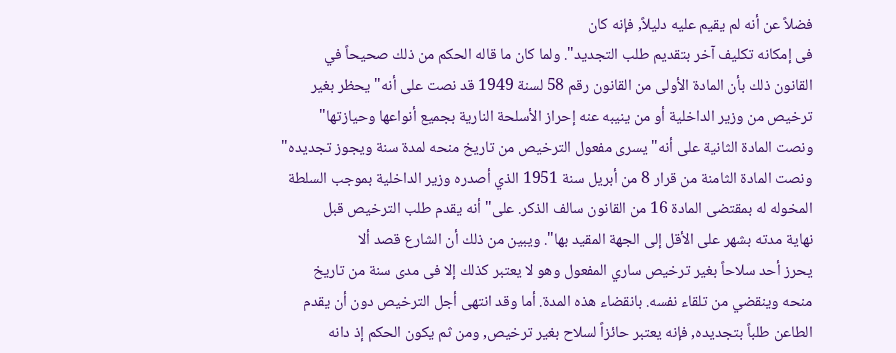فضلاً عن أنه لم يقيم عليه دليلاً, فإنه كان
فى إمكانه تكليف آخر بتقديم طلب التجديد". ولما كان ما قاله الحكم من ذلك صحيحاً في
القانون ذلك بأن المادة الأولى من القانون رقم 58 لسنة 1949 قد نصت على أنه" يحظر بغير
ترخيص من وزير الداخلية أو من ينيبه عنه إحراز الأسلحة النارية بجميع أنواعها وحيازتها"
ونصت المادة الثانية على أنه"يسرى مفعول الترخيص من تاريخ منحه لمدة سنة ويجوز تجديده"
ونصت المادة الثامنة من قرار 8 من أبريل سنة 1951 الذي أصدره وزير الداخلية بموجب السلطة
المخوله له بمقتضى المادة 16 من القانون سالف الذكر. على" أنه يقدم طلب الترخيص قبل
نهاية مدته بشهر على الأقل إلى الجهة المقيد بها". ويبين من ذلك أن الشارع قصد ألا
يحرز أحد سلاحاً بغير ترخيص ساري المفعول وهو لا يعتبر كذلك إلا فى مدى سنة من تاريخ
منحه وينقضي من تلقاء نفسه. بانقضاء هذه المدة. أما وقد انتهى أجل الترخيص دون أن يقدم
الطاعن طلباً بتجديده, فإنه يعتبر حائزاً لسلاح بغير ترخيص, ومن ثم يكون الحكم إذ دانه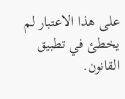على هذا الاعتبار لم يخطئ في تطبيق القانون.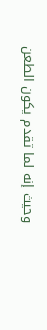وحيث إنه لما تقدم يكون الطعن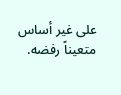على غير أساس متعيناً رفضه.